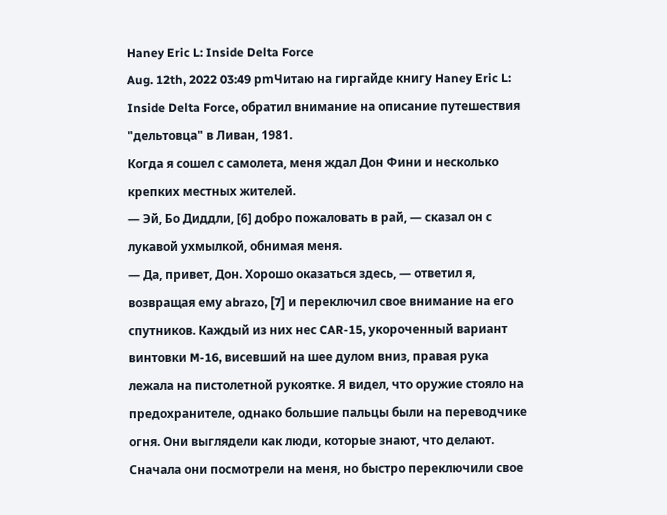Haney Eric L: Inside Delta Force
Aug. 12th, 2022 03:49 pmЧитаю на гиргайде книгу Haney Eric L: Inside Delta Force, обратил внимание на описание путешествия "дельтовца" в Ливан, 1981.
Когда я сошел с самолета, меня ждал Дон Фини и несколько крепких местных жителей.
— Эй, Бо Диддли, [6] добро пожаловать в рай, — сказал он с лукавой ухмылкой, обнимая меня.
— Да, привет, Дон. Хорошо оказаться здесь, — ответил я, возвращая ему abrazo, [7] и переключил свое внимание на его спутников. Каждый из них нес CAR-15, укороченный вариант винтовки M-16, висевший на шее дулом вниз, правая рука лежала на пистолетной рукоятке. Я видел, что оружие стояло на предохранителе, однако большие пальцы были на переводчике огня. Они выглядели как люди, которые знают, что делают. Сначала они посмотрели на меня, но быстро переключили свое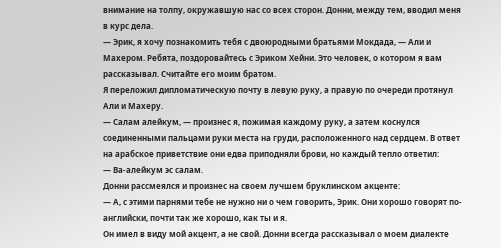внимание на толпу, окружавшую нас со всех сторон. Донни, между тем, вводил меня в курс дела.
— Эрик, я хочу познакомить тебя с двоюродными братьями Мокдада, — Али и Махером. Ребята, поздоровайтесь с Эриком Хейни. Это человек, о котором я вам рассказывал. Считайте его моим братом.
Я переложил дипломатическую почту в левую руку, а правую по очереди протянул Али и Махеру.
— Салам алейкум, — произнес я, пожимая каждому руку, а затем коснулся соединенными пальцами руки места на груди, расположенного над сердцем. В ответ на арабское приветствие они едва приподняли брови, но каждый тепло ответил:
— Ва-алейкум эс салам.
Донни рассмеялся и произнес на своем лучшем бруклинском акценте:
— А, с этими парнями тебе не нужно ни о чем говорить, Эрик. Они хорошо говорят по-английски, почти так же хорошо, как ты и я.
Он имел в виду мой акцент, а не свой. Донни всегда рассказывал о моем диалекте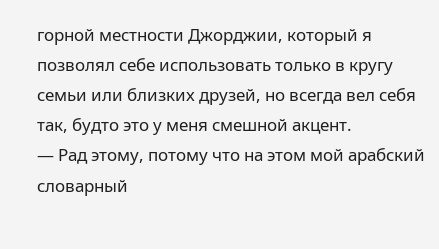горной местности Джорджии, который я позволял себе использовать только в кругу семьи или близких друзей, но всегда вел себя так, будто это у меня смешной акцент.
— Рад этому, потому что на этом мой арабский словарный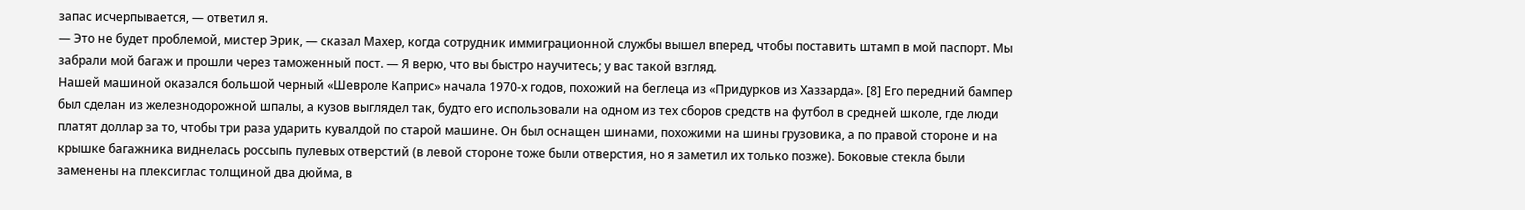запас исчерпывается, — ответил я.
— Это не будет проблемой, мистер Эрик, — сказал Махер, когда сотрудник иммиграционной службы вышел вперед, чтобы поставить штамп в мой паспорт. Мы забрали мой багаж и прошли через таможенный пост. — Я верю, что вы быстро научитесь; у вас такой взгляд.
Нашей машиной оказался большой черный «Шевроле Каприс» начала 1970-х годов, похожий на беглеца из «Придурков из Хаззарда». [8] Его передний бампер был сделан из железнодорожной шпалы, а кузов выглядел так, будто его использовали на одном из тех сборов средств на футбол в средней школе, где люди платят доллар за то, чтобы три раза ударить кувалдой по старой машине. Он был оснащен шинами, похожими на шины грузовика, а по правой стороне и на крышке багажника виднелась россыпь пулевых отверстий (в левой стороне тоже были отверстия, но я заметил их только позже). Боковые стекла были заменены на плексиглас толщиной два дюйма, в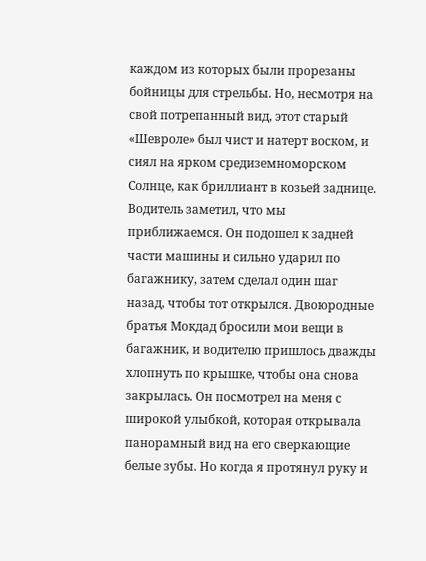каждом из которых были прорезаны бойницы для стрельбы. Но, несмотря на свой потрепанный вид, этот старый «Шевроле» был чист и натерт воском, и сиял на ярком средиземноморском Солнце, как бриллиант в козьей заднице.
Водитель заметил, что мы приближаемся. Он подошел к задней части машины и сильно ударил по багажнику, затем сделал один шаг назад, чтобы тот открылся. Двоюродные братья Мокдад бросили мои вещи в багажник, и водителю пришлось дважды хлопнуть по крышке, чтобы она снова закрылась. Он посмотрел на меня с широкой улыбкой, которая открывала панорамный вид на его сверкающие белые зубы. Но когда я протянул руку и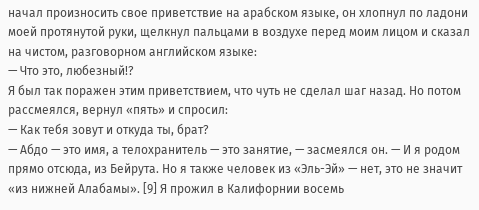начал произносить свое приветствие на арабском языке, он хлопнул по ладони моей протянутой руки, щелкнул пальцами в воздухе перед моим лицом и сказал на чистом, разговорном английском языке:
— Что это, любезный!?
Я был так поражен этим приветствием, что чуть не сделал шаг назад. Но потом рассмеялся, вернул «пять» и спросил:
— Как тебя зовут и откуда ты, брат?
— Абдо — это имя, а телохранитель — это занятие, — засмеялся он. — И я родом прямо отсюда, из Бейрута. Но я также человек из «Эль-Эй» — нет, это не значит «из нижней Алабамы». [9] Я прожил в Калифорнии восемь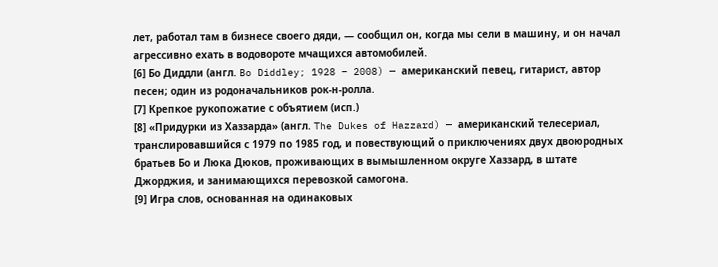лет, работал там в бизнесе своего дяди, — сообщил он, когда мы сели в машину, и он начал агрессивно ехать в водовороте мчащихся автомобилей.
[6] Бо Диддли (англ. Bo Diddley; 1928 – 2008) — американский певец, гитарист, автор песен; один из родоначальников рок-н-ролла.
[7] Крепкое рукопожатие с объятием (исп.)
[8] «Придурки из Хаззарда» (англ. The Dukes of Hazzard) — американский телесериал, транслировавшийся с 1979 по 1985 год, и повествующий о приключениях двух двоюродных братьев Бо и Люка Дюков, проживающих в вымышленном округе Хаззард, в штате Джорджия, и занимающихся перевозкой самогона.
[9] Игра слов, основанная на одинаковых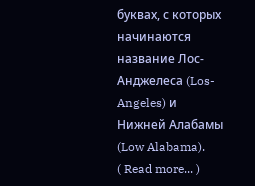буквах, с которых начинаются название Лос-Анджелеса (Los-Angeles) и Нижней Алабамы (Low Alabama).
( Read more... )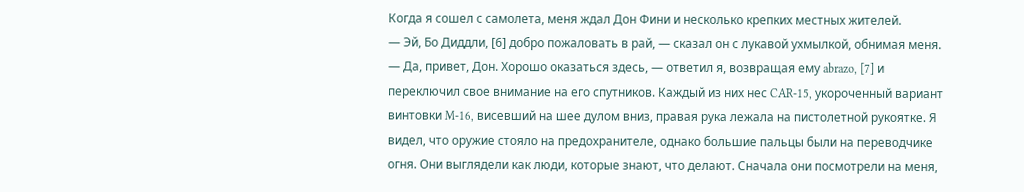Когда я сошел с самолета, меня ждал Дон Фини и несколько крепких местных жителей.
— Эй, Бо Диддли, [6] добро пожаловать в рай, — сказал он с лукавой ухмылкой, обнимая меня.
— Да, привет, Дон. Хорошо оказаться здесь, — ответил я, возвращая ему abrazo, [7] и переключил свое внимание на его спутников. Каждый из них нес CAR-15, укороченный вариант винтовки M-16, висевший на шее дулом вниз, правая рука лежала на пистолетной рукоятке. Я видел, что оружие стояло на предохранителе, однако большие пальцы были на переводчике огня. Они выглядели как люди, которые знают, что делают. Сначала они посмотрели на меня,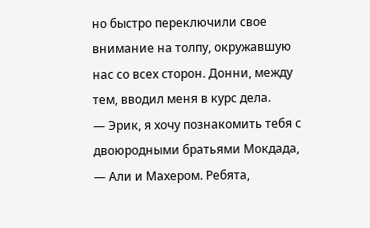но быстро переключили свое внимание на толпу, окружавшую нас со всех сторон. Донни, между тем, вводил меня в курс дела.
— Эрик, я хочу познакомить тебя с двоюродными братьями Мокдада, — Али и Махером. Ребята,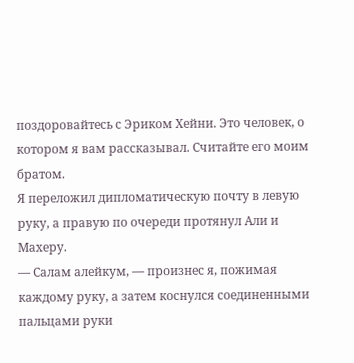поздоровайтесь с Эриком Хейни. Это человек, о котором я вам рассказывал. Считайте его моим братом.
Я переложил дипломатическую почту в левую руку, а правую по очереди протянул Али и Махеру.
— Салам алейкум, — произнес я, пожимая каждому руку, а затем коснулся соединенными пальцами руки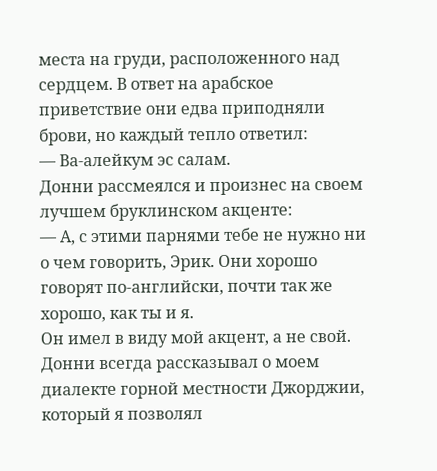места на груди, расположенного над сердцем. В ответ на арабское приветствие они едва приподняли брови, но каждый тепло ответил:
— Ва-алейкум эс салам.
Донни рассмеялся и произнес на своем лучшем бруклинском акценте:
— А, с этими парнями тебе не нужно ни о чем говорить, Эрик. Они хорошо говорят по-английски, почти так же хорошо, как ты и я.
Он имел в виду мой акцент, а не свой. Донни всегда рассказывал о моем диалекте горной местности Джорджии, который я позволял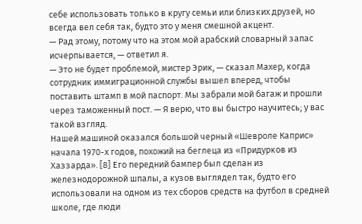себе использовать только в кругу семьи или близких друзей, но всегда вел себя так, будто это у меня смешной акцент.
— Рад этому, потому что на этом мой арабский словарный запас исчерпывается, — ответил я.
— Это не будет проблемой, мистер Эрик, — сказал Махер, когда сотрудник иммиграционной службы вышел вперед, чтобы поставить штамп в мой паспорт. Мы забрали мой багаж и прошли через таможенный пост. — Я верю, что вы быстро научитесь; у вас такой взгляд.
Нашей машиной оказался большой черный «Шевроле Каприс» начала 1970-х годов, похожий на беглеца из «Придурков из Хаззарда». [8] Его передний бампер был сделан из железнодорожной шпалы, а кузов выглядел так, будто его использовали на одном из тех сборов средств на футбол в средней школе, где люди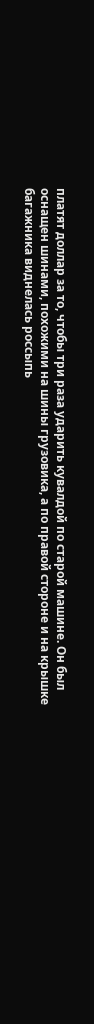платят доллар за то, чтобы три раза ударить кувалдой по старой машине. Он был оснащен шинами, похожими на шины грузовика, а по правой стороне и на крышке багажника виднелась россыпь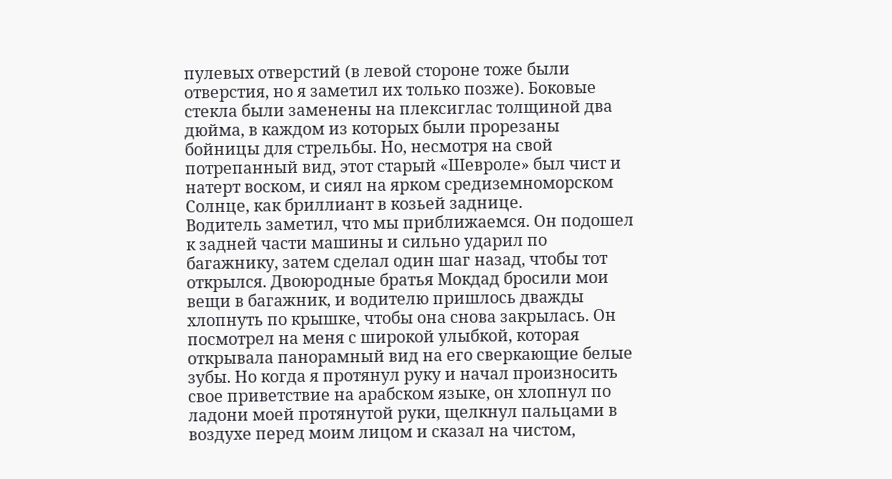пулевых отверстий (в левой стороне тоже были отверстия, но я заметил их только позже). Боковые стекла были заменены на плексиглас толщиной два дюйма, в каждом из которых были прорезаны бойницы для стрельбы. Но, несмотря на свой потрепанный вид, этот старый «Шевроле» был чист и натерт воском, и сиял на ярком средиземноморском Солнце, как бриллиант в козьей заднице.
Водитель заметил, что мы приближаемся. Он подошел к задней части машины и сильно ударил по багажнику, затем сделал один шаг назад, чтобы тот открылся. Двоюродные братья Мокдад бросили мои вещи в багажник, и водителю пришлось дважды хлопнуть по крышке, чтобы она снова закрылась. Он посмотрел на меня с широкой улыбкой, которая открывала панорамный вид на его сверкающие белые зубы. Но когда я протянул руку и начал произносить свое приветствие на арабском языке, он хлопнул по ладони моей протянутой руки, щелкнул пальцами в воздухе перед моим лицом и сказал на чистом,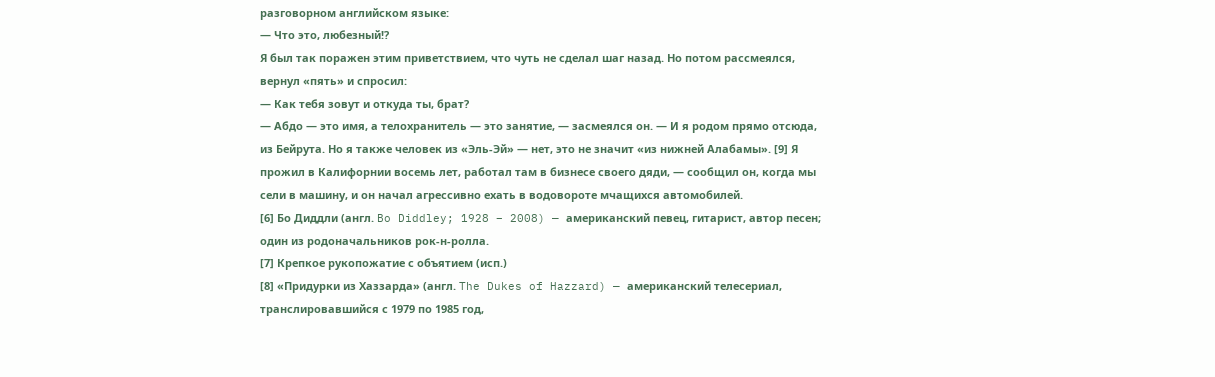разговорном английском языке:
— Что это, любезный!?
Я был так поражен этим приветствием, что чуть не сделал шаг назад. Но потом рассмеялся, вернул «пять» и спросил:
— Как тебя зовут и откуда ты, брат?
— Абдо — это имя, а телохранитель — это занятие, — засмеялся он. — И я родом прямо отсюда, из Бейрута. Но я также человек из «Эль-Эй» — нет, это не значит «из нижней Алабамы». [9] Я прожил в Калифорнии восемь лет, работал там в бизнесе своего дяди, — сообщил он, когда мы сели в машину, и он начал агрессивно ехать в водовороте мчащихся автомобилей.
[6] Бо Диддли (англ. Bo Diddley; 1928 – 2008) — американский певец, гитарист, автор песен; один из родоначальников рок-н-ролла.
[7] Крепкое рукопожатие с объятием (исп.)
[8] «Придурки из Хаззарда» (англ. The Dukes of Hazzard) — американский телесериал, транслировавшийся с 1979 по 1985 год,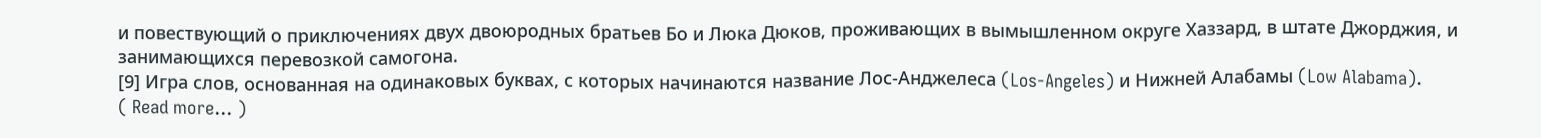и повествующий о приключениях двух двоюродных братьев Бо и Люка Дюков, проживающих в вымышленном округе Хаззард, в штате Джорджия, и занимающихся перевозкой самогона.
[9] Игра слов, основанная на одинаковых буквах, с которых начинаются название Лос-Анджелеса (Los-Angeles) и Нижней Алабамы (Low Alabama).
( Read more... )